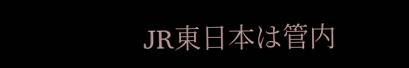JR東日本は管内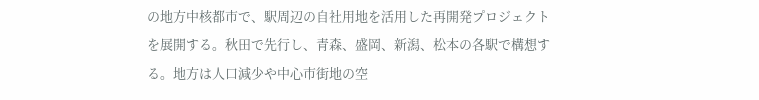の地方中核都市で、駅周辺の自社用地を活用した再開発プロジェクトを展開する。秋田で先行し、青森、盛岡、新潟、松本の各駅で構想する。地方は人口減少や中心市街地の空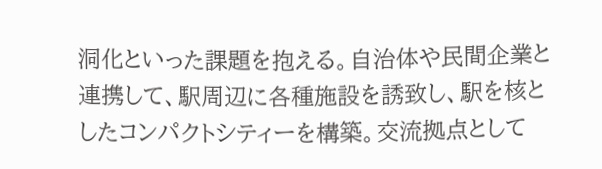洞化といった課題を抱える。自治体や民間企業と連携して、駅周辺に各種施設を誘致し、駅を核としたコンパクトシティーを構築。交流拠点として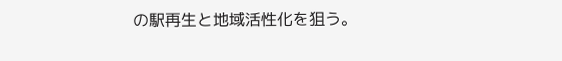の駅再生と地域活性化を狙う。